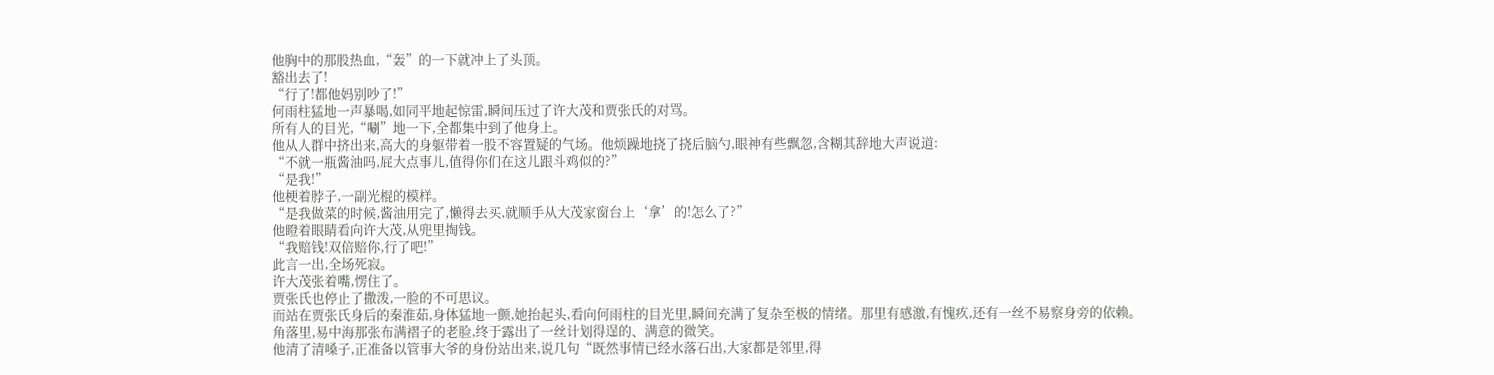他胸中的那股热血,“轰”的一下就冲上了头顶。
豁出去了!
“行了!都他妈别吵了!”
何雨柱猛地一声暴喝,如同平地起惊雷,瞬间压过了许大茂和贾张氏的对骂。
所有人的目光,“唰”地一下,全都集中到了他身上。
他从人群中挤出来,高大的身躯带着一股不容置疑的气场。他烦躁地挠了挠后脑勺,眼神有些飘忽,含糊其辞地大声说道:
“不就一瓶酱油吗,屁大点事儿,值得你们在这儿跟斗鸡似的?”
“是我!”
他梗着脖子,一副光棍的模样。
“是我做菜的时候,酱油用完了,懒得去买,就顺手从大茂家窗台上‘拿’的!怎么了?”
他瞪着眼睛看向许大茂,从兜里掏钱。
“我赔钱!双倍赔你,行了吧!”
此言一出,全场死寂。
许大茂张着嘴,愣住了。
贾张氏也停止了撒泼,一脸的不可思议。
而站在贾张氏身后的秦淮茹,身体猛地一颤,她抬起头,看向何雨柱的目光里,瞬间充满了复杂至极的情绪。那里有感激,有愧疚,还有一丝不易察身旁的依赖。
角落里,易中海那张布满褶子的老脸,终于露出了一丝计划得逞的、满意的微笑。
他清了清嗓子,正准备以管事大爷的身份站出来,说几句“既然事情已经水落石出,大家都是邻里,得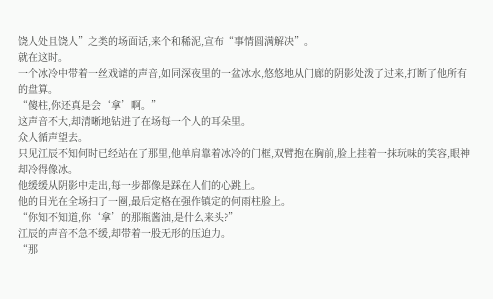饶人处且饶人”之类的场面话,来个和稀泥,宣布“事情圆满解决”。
就在这时。
一个冰冷中带着一丝戏谑的声音,如同深夜里的一盆冰水,悠悠地从门廊的阴影处泼了过来,打断了他所有的盘算。
“傻柱,你还真是会‘拿’啊。”
这声音不大,却清晰地钻进了在场每一个人的耳朵里。
众人循声望去。
只见江辰不知何时已经站在了那里,他单肩靠着冰冷的门框,双臂抱在胸前,脸上挂着一抹玩味的笑容,眼神却冷得像冰。
他缓缓从阴影中走出,每一步都像是踩在人们的心跳上。
他的目光在全场扫了一圈,最后定格在强作镇定的何雨柱脸上。
“你知不知道,你‘拿’的那瓶酱油,是什么来头?”
江辰的声音不急不缓,却带着一股无形的压迫力。
“那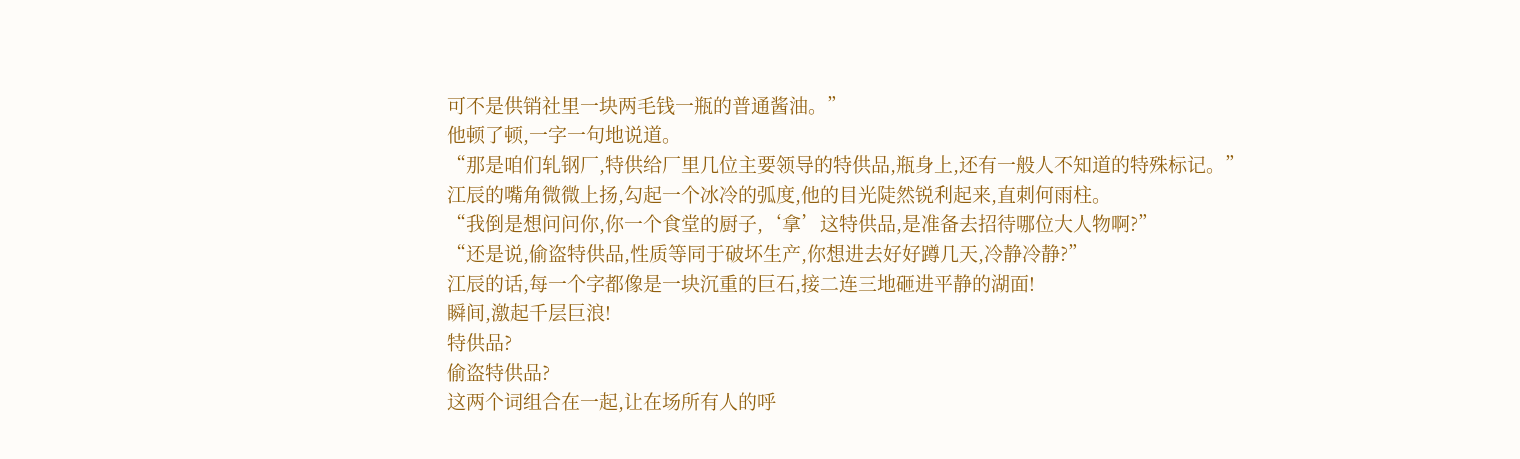可不是供销社里一块两毛钱一瓶的普通酱油。”
他顿了顿,一字一句地说道。
“那是咱们轧钢厂,特供给厂里几位主要领导的特供品,瓶身上,还有一般人不知道的特殊标记。”
江辰的嘴角微微上扬,勾起一个冰冷的弧度,他的目光陡然锐利起来,直刺何雨柱。
“我倒是想问问你,你一个食堂的厨子,‘拿’这特供品,是准备去招待哪位大人物啊?”
“还是说,偷盗特供品,性质等同于破坏生产,你想进去好好蹲几天,冷静冷静?”
江辰的话,每一个字都像是一块沉重的巨石,接二连三地砸进平静的湖面!
瞬间,激起千层巨浪!
特供品?
偷盗特供品?
这两个词组合在一起,让在场所有人的呼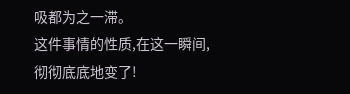吸都为之一滞。
这件事情的性质,在这一瞬间,彻彻底底地变了!